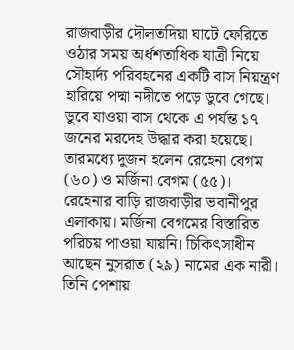রাজবাড়ীর দৌলতদিয়া ঘাটে ফেরিতে ওঠার সময় অর্ধশতাধিক যাত্রী নিয়ে সৌহার্দ্য পরিবহনের একটি বাস নিয়ন্ত্রণ হারিয়ে পদ্মা নদীতে পড়ে ডুবে গেছে। ডুবে যাওয়া বাস থেকে এ পর্যন্ত ১৭ জনের মরদেহ উদ্ধার করা হয়েছে। তারমধ্যে দুজন হলেন রেহেনা বেগম (৬০) ও মর্জিনা বেগম (৫৫)। রেহেনার বাড়ি রাজবাড়ীর ভবানীপুর এলাকায়। মর্জিনা বেগমের বিস্তারিত পরিচয় পাওয়া যায়নি। চিকিৎসাধীন আছেন নুসরাত (২৯) নামের এক নারী। তিনি পেশায়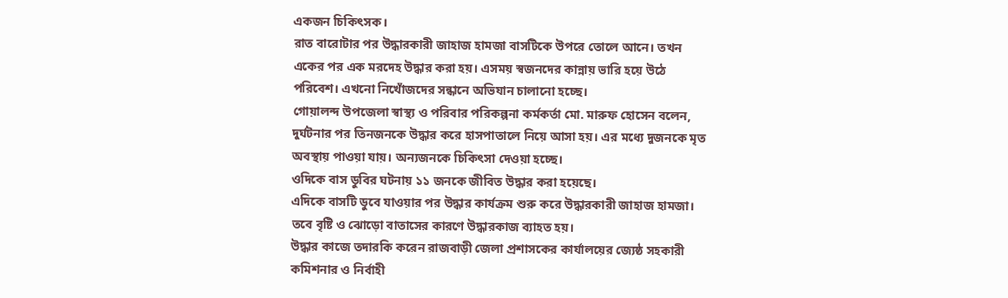একজন চিকিৎসক।
রাত বারোটার পর উদ্ধারকারী জাহাজ হামজা বাসটিকে উপরে তোলে আনে। তখন একের পর এক মরদেহ উদ্ধার করা হয়। এসময় স্বজনদের কান্নায় ভারি হয়ে উঠে পরিবেশ। এখনো নিখোঁজদের সন্ধানে অভিযান চালানো হচ্ছে।
গোয়ালন্দ উপজেলা স্বাস্থ্য ও পরিবার পরিকল্পনা কর্মকর্তা মো. মারুফ হোসেন বলেন, দুর্ঘটনার পর তিনজনকে উদ্ধার করে হাসপাতালে নিয়ে আসা হয়। এর মধ্যে দুজনকে মৃত অবস্থায় পাওয়া যায়। অন্যজনকে চিকিৎসা দেওয়া হচ্ছে।
ওদিকে বাস ডুবির ঘটনায় ১১ জনকে জীবিত উদ্ধার করা হয়েছে।
এদিকে বাসটি ডুবে যাওয়ার পর উদ্ধার কার্যক্রম শুরু করে উদ্ধারকারী জাহাজ হামজা। তবে বৃষ্টি ও ঝোড়ো বাতাসের কারণে উদ্ধারকাজ ব্যাহত হয়।
উদ্ধার কাজে তদারকি করেন রাজবাড়ী জেলা প্রশাসকের কার্যালয়ের জ্যেষ্ঠ সহকারী কমিশনার ও নির্বাহী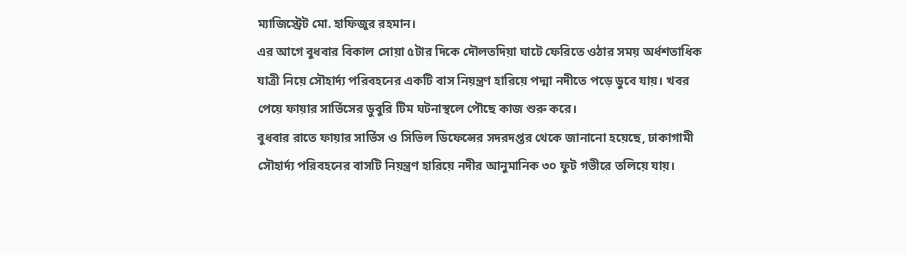ম্যাজিস্ট্রেট মো. হাফিজুর রহমান।
এর আগে বুধবার বিকাল সোয়া ৫টার দিকে দৌলতদিয়া ঘাটে ফেরিতে ওঠার সময় অর্ধশতাধিক যাত্রী নিয়ে সৌহার্দ্য পরিবহনের একটি বাস নিয়ন্ত্রণ হারিয়ে পদ্মা নদীতে পড়ে ডুবে যায়। খবর পেয়ে ফায়ার সার্ভিসের ডুবুরি টিম ঘটনাস্থলে পৌছে কাজ শুরু করে।
বুধবার রাতে ফায়ার সার্ভিস ও সিভিল ডিফেন্সের সদরদপ্তর থেকে জানানো হয়েছে, ঢাকাগামী সৌহার্দ্য পরিবহনের বাসটি নিয়ন্ত্রণ হারিয়ে নদীর আনুমানিক ৩০ ফুট গভীরে তলিয়ে যায়।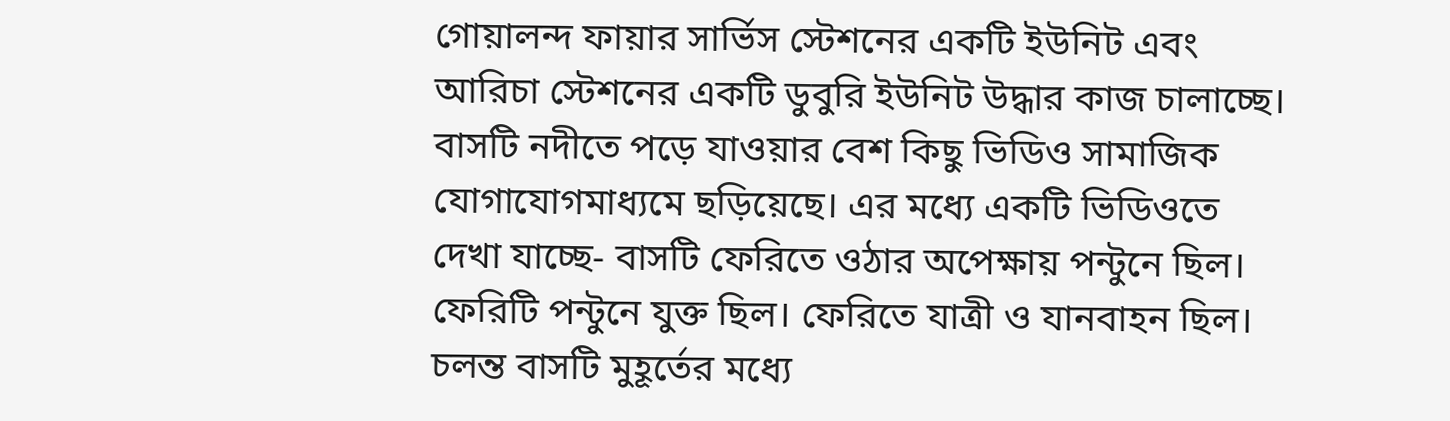গোয়ালন্দ ফায়ার সার্ভিস স্টেশনের একটি ইউনিট এবং আরিচা স্টেশনের একটি ডুবুরি ইউনিট উদ্ধার কাজ চালাচ্ছে।
বাসটি নদীতে পড়ে যাওয়ার বেশ কিছু ভিডিও সামাজিক যোগাযোগমাধ্যমে ছড়িয়েছে। এর মধ্যে একটি ভিডিওতে দেখা যাচ্ছে- বাসটি ফেরিতে ওঠার অপেক্ষায় পন্টুনে ছিল। ফেরিটি পন্টুনে যুক্ত ছিল। ফেরিতে যাত্রী ও যানবাহন ছিল। চলন্ত বাসটি মুহূর্তের মধ্যে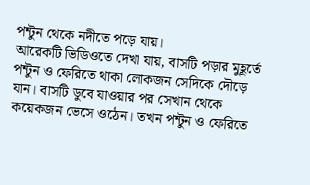পন্টুন থেকে নদীতে পড়ে যায়।
আরেকটি ভিডিওতে দেখা যায়, বাসটি পড়ার মুহূর্তে পন্টুন ও ফেরিতে থাকা লোকজন সেদিকে দৌড়ে যান। বাসটি ডুবে যাওয়ার পর সেখান থেকে কয়েকজন ভেসে ওঠেন। তখন পন্টুন ও ফেরিতে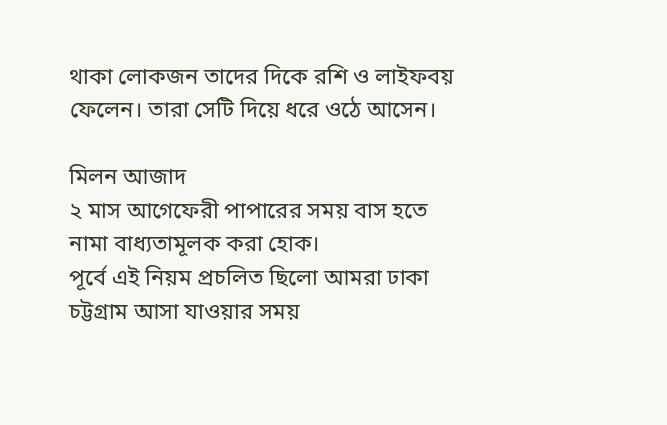থাকা লোকজন তাদের দিকে রশি ও লাইফবয় ফেলেন। তারা সেটি দিয়ে ধরে ওঠে আসেন।

মিলন আজাদ
২ মাস আগেফেরী পাপারের সময় বাস হতে নামা বাধ্যতামূলক করা হোক।
পূর্বে এই নিয়ম প্রচলিত ছিলো আমরা ঢাকা চট্টগ্রাম আসা যাওয়ার সময়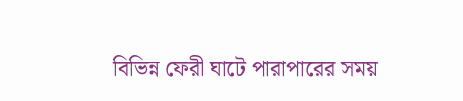বিভিন্ন ফেরী ঘাটে পারাপারের সময়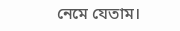নেমে যেতাম।